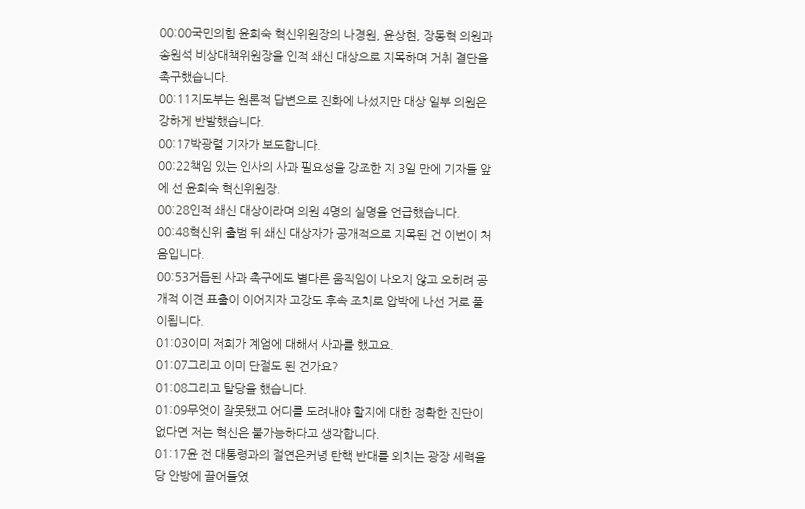00:00국민의힘 윤희숙 혁신위원장의 나경원, 윤상현, 장동혁 의원과 송원석 비상대책위원장을 인적 쇄신 대상으로 지목하며 거취 결단을 촉구했습니다.
00:11지도부는 원론적 답변으로 진화에 나섰지만 대상 일부 의원은 강하게 반발했습니다.
00:17박광렬 기자가 보도합니다.
00:22책임 있는 인사의 사과 필요성을 강조한 지 3일 만에 기자들 앞에 선 윤희숙 혁신위원장.
00:28인적 쇄신 대상이라며 의원 4명의 실명을 언급했습니다.
00:48혁신위 출범 뒤 쇄신 대상자가 공개적으로 지목된 건 이번이 처음입니다.
00:53거듭된 사과 촉구에도 별다른 움직임이 나오지 않고 오히려 공개적 이견 표출이 이어지자 고강도 후속 조치로 압박에 나선 거로 풀이됩니다.
01:03이미 저희가 계엄에 대해서 사과를 했고요.
01:07그리고 이미 단절도 된 건가요?
01:08그리고 탈당을 했습니다.
01:09무엇이 잘못됐고 어디를 도려내야 할지에 대한 정확한 진단이 없다면 저는 혁신은 불가능하다고 생각합니다.
01:17윤 전 대통령과의 절연은커녕 탄핵 반대를 외치는 광장 세력을 당 안방에 끌어들였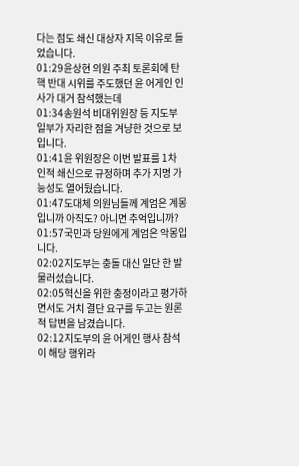다는 점도 쇄신 대상자 지목 이유로 들었습니다.
01:29윤상현 의원 주최 토론회에 탄핵 반대 시위를 주도했던 윤 어게인 인사가 대거 참석했는데
01:34송원석 비대위원장 등 지도부 일부가 자리한 점을 겨냥한 것으로 보입니다.
01:41윤 위원장은 이번 발표를 1차 인적 쇄신으로 규정하며 추가 지명 가능성도 열어뒀습니다.
01:47도대체 의원님들께 계엄은 계몽입니까 아직도? 아니면 추억입니까?
01:57국민과 당원에게 계엄은 악몽입니다.
02:02지도부는 충돌 대신 일단 한 발 물러섰습니다.
02:05혁신을 위한 충정이라고 평가하면서도 거치 결단 요구를 두고는 원론적 답변을 남겼습니다.
02:12지도부의 윤 어게인 행사 참석이 해당 행위라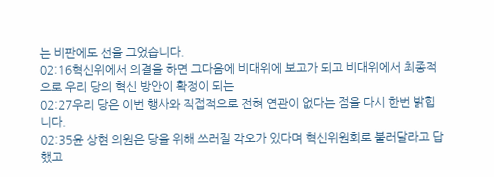는 비판에도 선을 그었습니다.
02:16혁신위에서 의결을 하면 그다음에 비대위에 보고가 되고 비대위에서 최종적으로 우리 당의 혁신 방안이 확정이 되는
02:27우리 당은 이번 행사와 직접적으로 전혀 연관이 없다는 점을 다시 한번 밝힙니다.
02:35윤 상현 의원은 당을 위해 쓰러질 각오가 있다며 혁신위원회로 불러달라고 답했고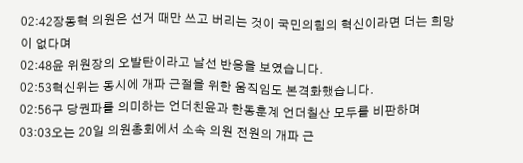02:42장동혁 의원은 선거 때만 쓰고 버리는 것이 국민의힘의 혁신이라면 더는 희망이 없다며
02:48윤 위원장의 오발탄이라고 날선 반응을 보였습니다.
02:53혁신위는 동시에 개파 근절을 위한 움직임도 본격화했습니다.
02:56구 당권파를 의미하는 언더친윤과 한동훈계 언더칠산 모두를 비판하며
03:03오는 20일 의원총회에서 소속 의원 전원의 개파 근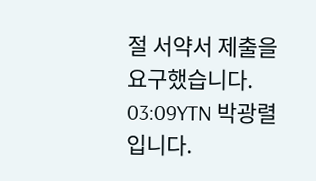절 서약서 제출을 요구했습니다.
03:09YTN 박광렬입니다.